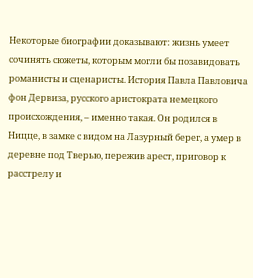Некоторые биографии доказывают: жизнь умеет сочинять сюжеты, которым могли бы позавидовать романисты и сценаристы. История Павла Павловича фон Дервиза, русского аристократа немецкого происхождения, – именно такая. Он родился в Ницце, в замке с видом на Лазурный берег, а умер в деревне под Тверью, пережив арест, приговор к расстрелу и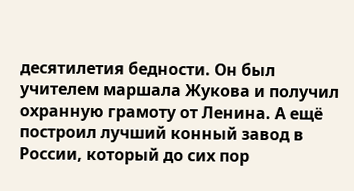десятилетия бедности. Он был учителем маршала Жукова и получил охранную грамоту от Ленина. А ещё построил лучший конный завод в России, который до сих пор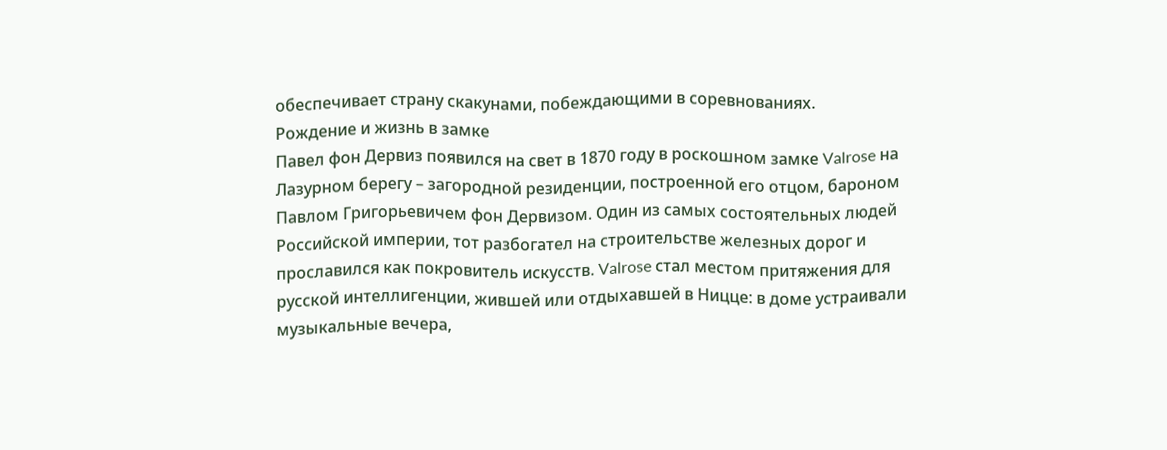обеспечивает страну скакунами, побеждающими в соревнованиях.
Рождение и жизнь в замке
Павел фон Дервиз появился на свет в 1870 году в роскошном замке Valrose на Лазурном берегу – загородной резиденции, построенной его отцом, бароном Павлом Григорьевичем фон Дервизом. Один из самых состоятельных людей Российской империи, тот разбогател на строительстве железных дорог и прославился как покровитель искусств. Valrose стал местом притяжения для русской интеллигенции, жившей или отдыхавшей в Ницце: в доме устраивали музыкальные вечера,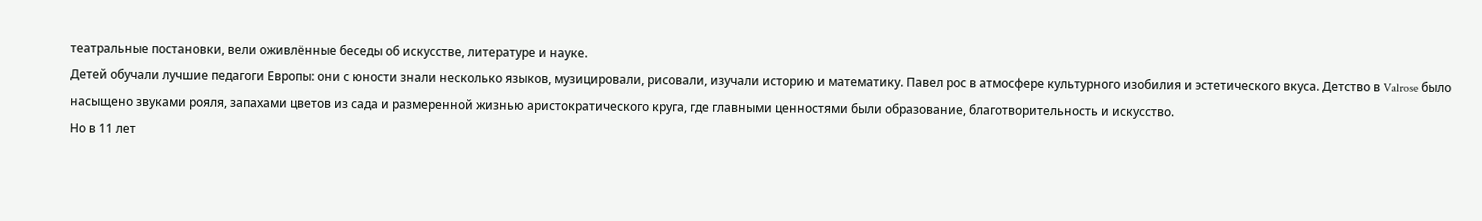театральные постановки, вели оживлённые беседы об искусстве, литературе и науке.
Детей обучали лучшие педагоги Европы: они с юности знали несколько языков, музицировали, рисовали, изучали историю и математику. Павел рос в атмосфере культурного изобилия и эстетического вкуса. Детство в Valrose было насыщено звуками рояля, запахами цветов из сада и размеренной жизнью аристократического круга, где главными ценностями были образование, благотворительность и искусство.
Но в 11 лет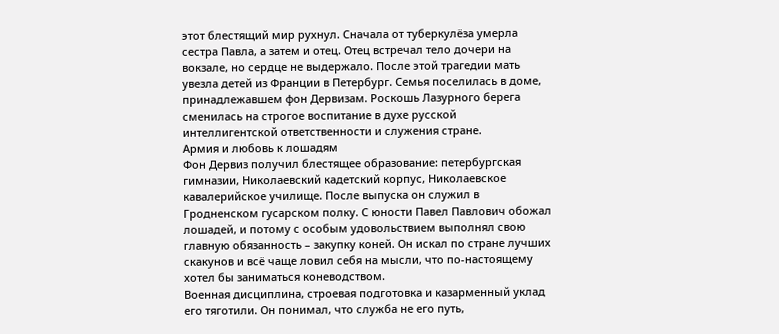этот блестящий мир рухнул. Сначала от туберкулёза умерла сестра Павла, а затем и отец. Отец встречал тело дочери на вокзале, но сердце не выдержало. После этой трагедии мать увезла детей из Франции в Петербург. Семья поселилась в доме, принадлежавшем фон Дервизам. Роскошь Лазурного берега сменилась на строгое воспитание в духе русской интеллигентской ответственности и служения стране.
Армия и любовь к лошадям
Фон Дервиз получил блестящее образование: петербургская гимназии, Николаевский кадетский корпус, Николаевское кавалерийское училище. После выпуска он служил в Гродненском гусарском полку. С юности Павел Павлович обожал лошадей, и потому с особым удовольствием выполнял свою главную обязанность – закупку коней. Он искал по стране лучших скакунов и всё чаще ловил себя на мысли, что по-настоящему хотел бы заниматься коневодством.
Военная дисциплина, строевая подготовка и казарменный уклад его тяготили. Он понимал, что служба не его путь,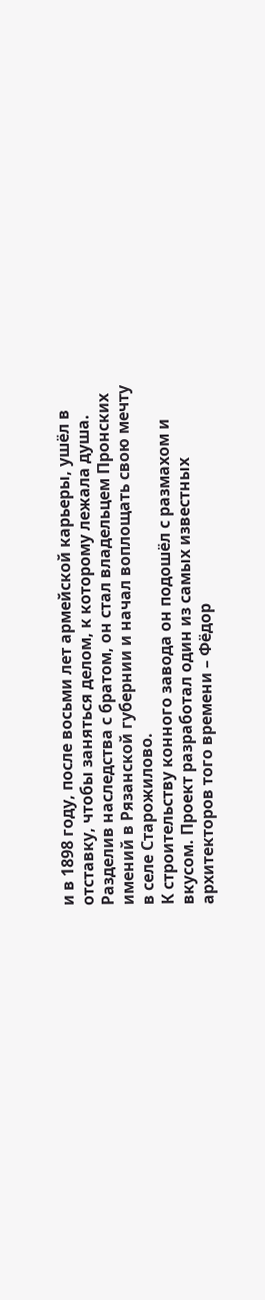и в 1898 году, после восьми лет армейской карьеры, ушёл в отставку, чтобы заняться делом, к которому лежала душа. Разделив наследства с братом, он стал владельцем Пронских имений в Рязанской губернии и начал воплощать свою мечту в селе Старожилово.
К строительству конного завода он подошёл с размахом и вкусом. Проект разработал один из самых известных архитекторов того времени – Фёдор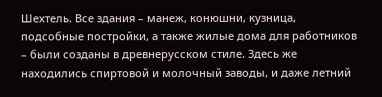Шехтель. Все здания – манеж, конюшни, кузница, подсобные постройки, а также жилые дома для работников – были созданы в древнерусском стиле. Здесь же находились спиртовой и молочный заводы, и даже летний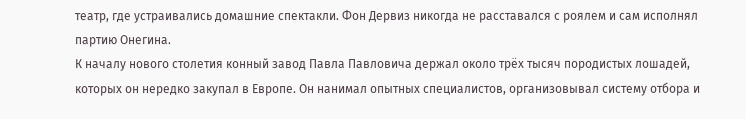театр, где устраивались домашние спектакли. Фон Дервиз никогда не расставался с роялем и сам исполнял партию Онегина.
К началу нового столетия конный завод Павла Павловича держал около трёх тысяч породистых лошадей, которых он нередко закупал в Европе. Он нанимал опытных специалистов, организовывал систему отбора и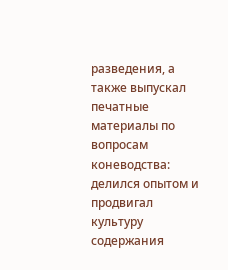разведения, а также выпускал печатные материалы по вопросам коневодства: делился опытом и продвигал культуру содержания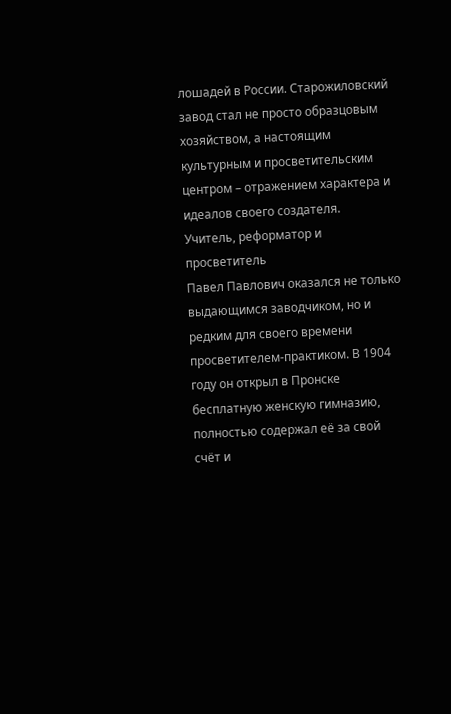лошадей в России. Старожиловский завод стал не просто образцовым хозяйством, а настоящим культурным и просветительским центром – отражением характера и идеалов своего создателя.
Учитель, реформатор и просветитель
Павел Павлович оказался не только выдающимся заводчиком, но и редким для своего времени просветителем-практиком. В 1904 году он открыл в Пронске бесплатную женскую гимназию, полностью содержал её за свой счёт и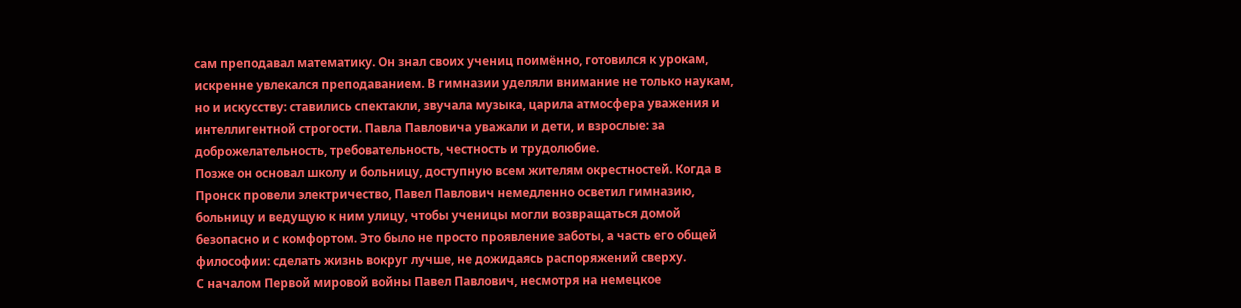сам преподавал математику. Он знал своих учениц поимённо, готовился к урокам, искренне увлекался преподаванием. В гимназии уделяли внимание не только наукам, но и искусству: ставились спектакли, звучала музыка, царила атмосфера уважения и интеллигентной строгости. Павла Павловича уважали и дети, и взрослые: за доброжелательность, требовательность, честность и трудолюбие.
Позже он основал школу и больницу, доступную всем жителям окрестностей. Когда в Пронск провели электричество, Павел Павлович немедленно осветил гимназию, больницу и ведущую к ним улицу, чтобы ученицы могли возвращаться домой безопасно и с комфортом. Это было не просто проявление заботы, а часть его общей философии: сделать жизнь вокруг лучше, не дожидаясь распоряжений сверху.
С началом Первой мировой войны Павел Павлович, несмотря на немецкое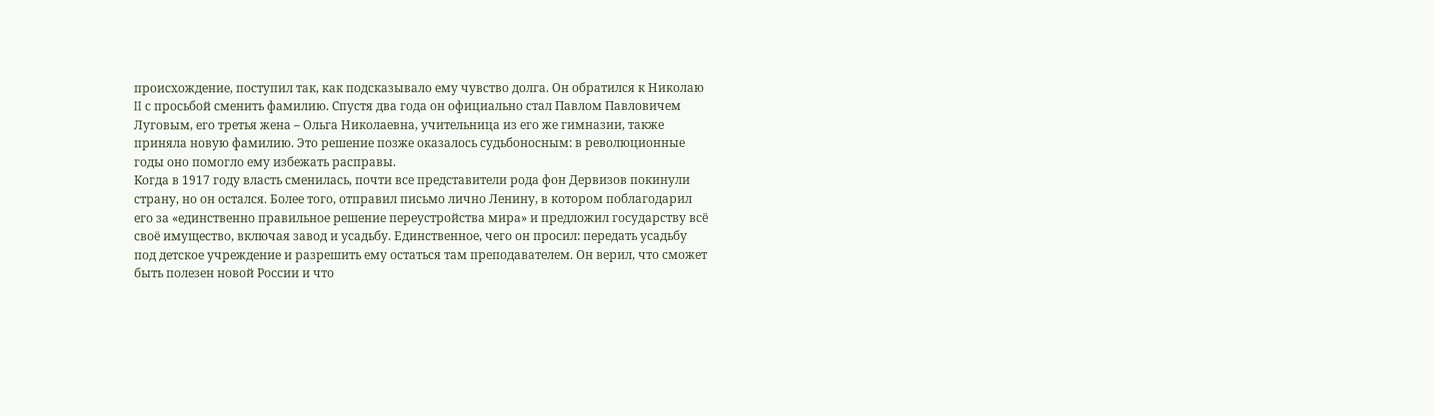происхождение, поступил так, как подсказывало ему чувство долга. Он обратился к Николаю II с просьбой сменить фамилию. Спустя два года он официально стал Павлом Павловичем Луговым, его третья жена – Ольга Николаевна, учительница из его же гимназии, также приняла новую фамилию. Это решение позже оказалось судьбоносным: в революционные годы оно помогло ему избежать расправы.
Когда в 1917 году власть сменилась, почти все представители рода фон Дервизов покинули страну, но он остался. Более того, отправил письмо лично Ленину, в котором поблагодарил его за «единственно правильное решение переустройства мира» и предложил государству всё своё имущество, включая завод и усадьбу. Единственное, чего он просил: передать усадьбу под детское учреждение и разрешить ему остаться там преподавателем. Он верил, что сможет быть полезен новой России и что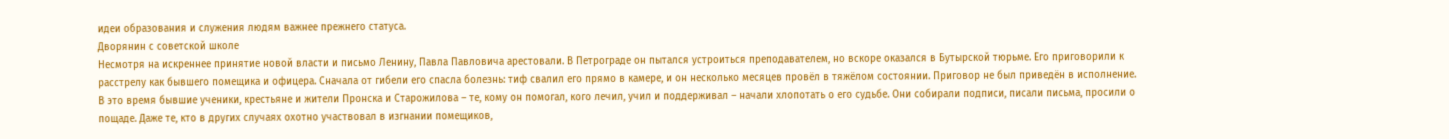идеи образования и служения людям важнее прежнего статуса.
Дворянин с советской школе
Несмотря на искреннее принятие новой власти и письмо Ленину, Павла Павловича арестовали. В Петрограде он пытался устроиться преподавателем, но вскоре оказался в Бутырской тюрьме. Его приговорили к расстрелу как бывшего помещика и офицера. Сначала от гибели его спасла болезнь: тиф свалил его прямо в камере, и он несколько месяцев провёл в тяжёлом состоянии. Приговор не был приведён в исполнение.
В это время бывшие ученики, крестьяне и жители Пронска и Старожилова – те, кому он помогал, кого лечил, учил и поддерживал – начали хлопотать о его судьбе. Они собирали подписи, писали письма, просили о пощаде. Даже те, кто в других случаях охотно участвовал в изгнании помещиков,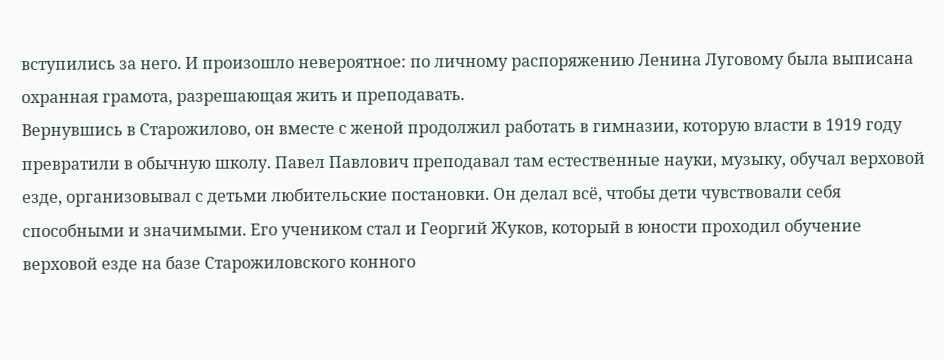вступились за него. И произошло невероятное: по личному распоряжению Ленина Луговому была выписана охранная грамота, разрешающая жить и преподавать.
Вернувшись в Старожилово, он вместе с женой продолжил работать в гимназии, которую власти в 1919 году превратили в обычную школу. Павел Павлович преподавал там естественные науки, музыку, обучал верховой езде, организовывал с детьми любительские постановки. Он делал всё, чтобы дети чувствовали себя способными и значимыми. Его учеником стал и Георгий Жуков, который в юности проходил обучение верховой езде на базе Старожиловского конного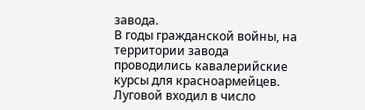завода.
В годы гражданской войны, на территории завода проводились кавалерийские курсы для красноармейцев. Луговой входил в число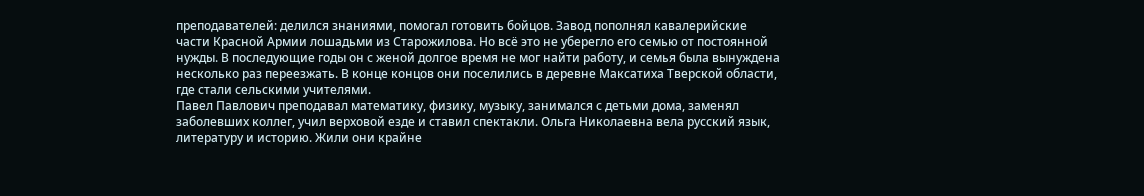преподавателей: делился знаниями, помогал готовить бойцов. Завод пополнял кавалерийские части Красной Армии лошадьми из Старожилова. Но всё это не уберегло его семью от постоянной нужды. В последующие годы он с женой долгое время не мог найти работу, и семья была вынуждена несколько раз переезжать. В конце концов они поселились в деревне Максатиха Тверской области, где стали сельскими учителями.
Павел Павлович преподавал математику, физику, музыку, занимался с детьми дома, заменял заболевших коллег, учил верховой езде и ставил спектакли. Ольга Николаевна вела русский язык, литературу и историю. Жили они крайне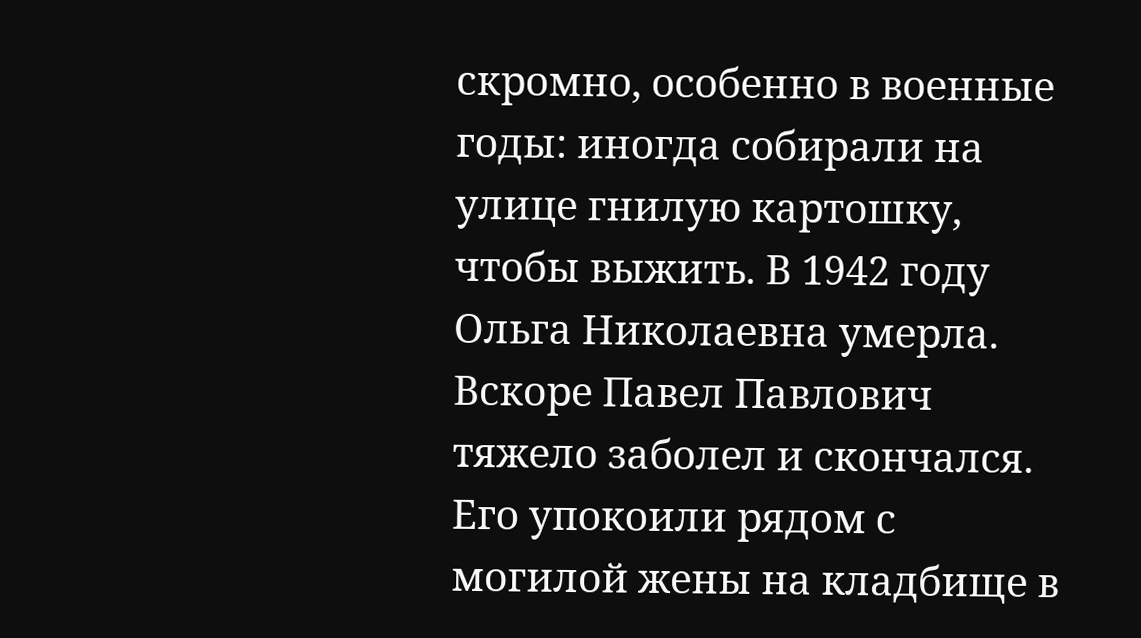скромно, особенно в военные годы: иногда собирали на улице гнилую картошку, чтобы выжить. В 1942 году Ольга Николаевна умерла. Вскоре Павел Павлович тяжело заболел и скончался. Его упокоили рядом с могилой жены на кладбище в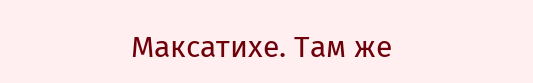Максатихе. Там же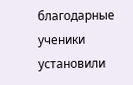благодарные ученики установили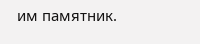им памятник.